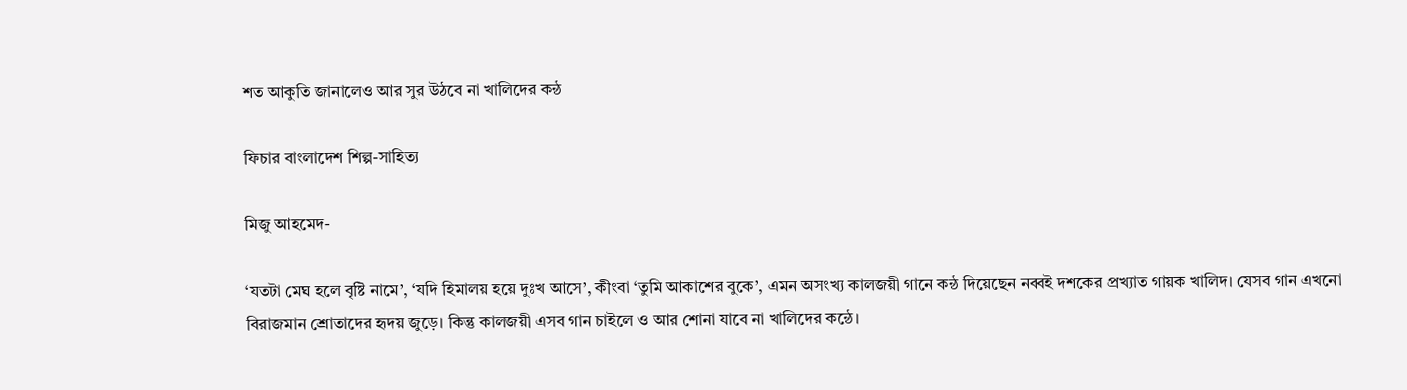শত আকুতি জানালেও আর সুর উঠবে না খালিদের কন্ঠ

ফিচার বাংলাদেশ শিল্প-সাহিত্য

মিজু আহমেদ-

‘যতটা মেঘ হলে বৃষ্টি নামে’, ‘যদি হিমালয় হয়ে দুঃখ আসে’, কীংবা ‘তুমি আকাশের বুকে’, এমন অসংখ্য কালজয়ী গানে কন্ঠ দিয়েছেন নব্বই দশকের প্রখ্যাত গায়ক খালিদ। যেসব গান এখনো বিরাজমান শ্রোতাদের হৃদয় জুড়ে। কিন্তু কালজয়ী এসব গান চাইলে ও আর শোনা যাবে না খালিদের কন্ঠে।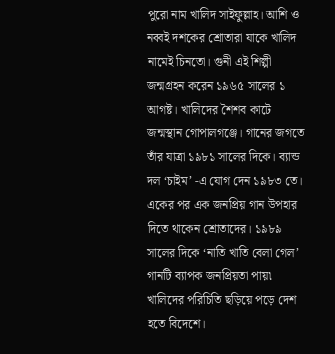পুরো নাম খালিদ সাইফুল্লাহ। আশি ও নব্বই দশকের শ্রোতারা যাকে খালিদ নামেই চিনতো। গুনী এই শিল্পী জন্মগ্রহন করেন ১৯৬৫ সালের ১ আগষ্ট। খালিদের শৈশব কাটে জন্মস্থান গোপালগঞ্জে। গানের জগতে তাঁর যাত্রা ১৯৮১ সালের দিকে। ব্যান্ড দল ‘চাইম’ -এ যোগ দেন ১৯৮৩ তে। একের পর এক জনপ্রিয় গান উপহার দিতে থাকেন শ্রোতাদের। ১৯৮৯ সালের দিকে ‘নাতি খাতি বেলা গেল’ গানটি ব্যাপক জনপ্রিয়তা পায়৷ খালিদের পরিচিতি ছড়িয়ে পড়ে দেশ হতে বিদেশে।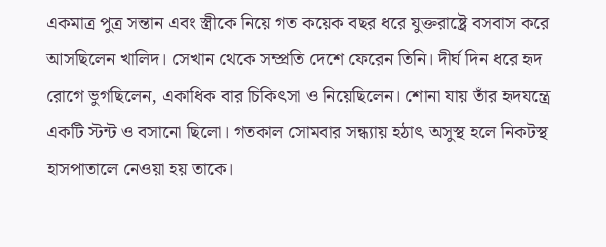একমাত্র পুত্র সন্তান এবং স্ত্রীকে নিয়ে গত কয়েক বছর ধরে যুক্তরাষ্ট্রে বসবাস করে আসছিলেন খালিদ। সেখান থেকে সম্প্রতি দেশে ফেরেন তিনি। দীর্ঘ দিন ধরে হৃদ রোগে ভুগছিলেন, একাধিক বার চিকিৎসা ও নিয়েছিলেন। শোনা যায় তাঁর হৃদযন্ত্রে একটি স্টন্ট ও বসানো ছিলো। গতকাল সোমবার সন্ধ্যায় হঠাৎ অসুস্থ হলে নিকটস্থ হাসপাতালে নেওয়া হয় তাকে।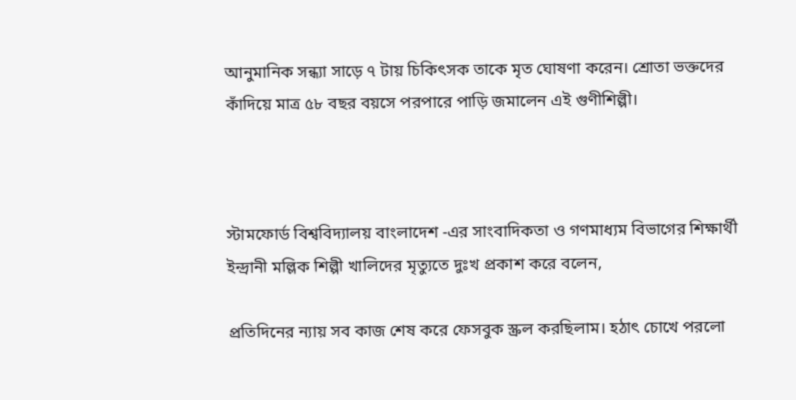আনুমানিক সন্ধ্যা সাড়ে ৭ টায় চিকিৎসক তাকে মৃত ঘোষণা করেন। শ্রোতা ভক্তদের কাঁদিয়ে মাত্র ৫৮ বছর বয়সে পরপারে পাড়ি জমালেন এই গুণীশিল্পী।



স্টামফোর্ড বিশ্ববিদ্যালয় বাংলাদেশ -এর সাংবাদিকতা ও গণমাধ্যম বিভাগের শিক্ষার্থী ইন্দ্রানী মল্লিক শিল্পী খালিদের মৃত্যুতে দুঃখ প্রকাশ করে বলেন,

প্রতিদিনের ন্যায় সব কাজ শেষ করে ফেসবুক স্ক্রল করছিলাম। হঠাৎ চোখে পরলো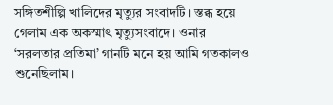সঙ্গিতশীল্পি খালিদের মৃত্যুর সংবাদটি। স্তব্ধ হয়ে গেলাম এক অকস্মাৎ মৃত্যুসংবাদে। ওনার ‘সরলতার প্রতিমা’ গানটি মনে হয় আমি গতকালও শুনেছিলাম।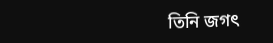তিনি জগৎ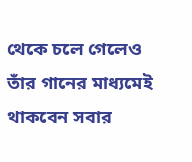থেকে চলে গেলেও তাঁর গানের মাধ্যমেই থাকবেন সবার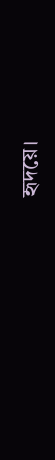হৃদয়ে।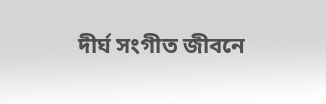দীর্ঘ সংগীত জীবনে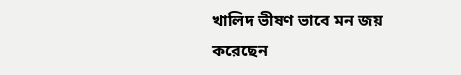খালিদ ভীষণ ভাবে মন জয় করেছেন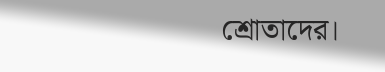শ্রোতাদের।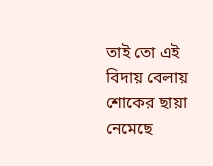তাই তো এই বিদায় বেলায় শোকের ছায়া নেমেছে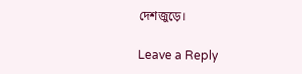দেশজুড়ে।

Leave a Reply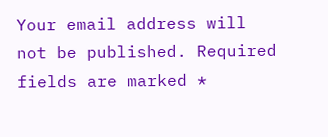Your email address will not be published. Required fields are marked *